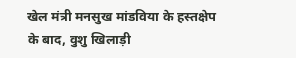खेल मंत्री मनसुख मांडविया के हस्तक्षेप के बाद, वुशु खिलाड़ी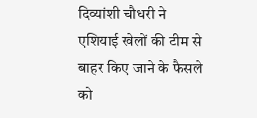दिव्यांशी चौधरी ने एशियाई खेलों की टीम से बाहर किए जाने के फैसले को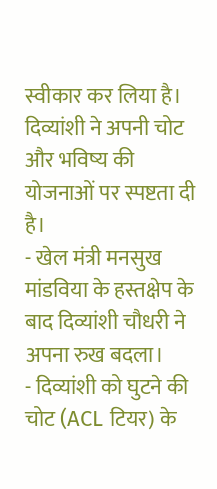स्वीकार कर लिया है। दिव्यांशी ने अपनी चोट और भविष्य की योजनाओं पर स्पष्टता दी है।
- खेल मंत्री मनसुख मांडविया के हस्तक्षेप के बाद दिव्यांशी चौधरी ने अपना रुख बदला।
- दिव्यांशी को घुटने की चोट (ACL टियर) के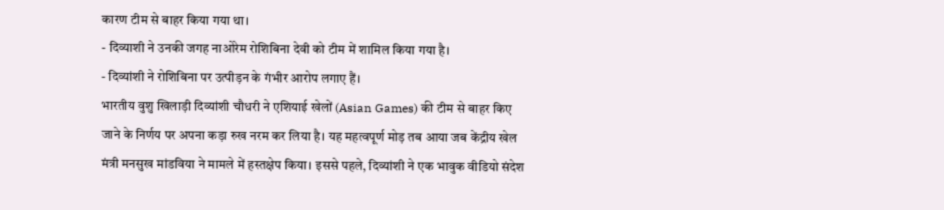कारण टीम से बाहर किया गया था।
- दिव्याशी ने उनकी जगह नाओरेम रोशिबिना देवी को टीम में शामिल किया गया है।
- दिव्यांशी ने रोशिबिना पर उत्पीड़न के गंभीर आरोप लगाए हैं।
भारतीय वुशु खिलाड़ी दिव्यांशी चौधरी ने एशियाई खेलों (Asian Games) की टीम से बाहर किए जाने के निर्णय पर अपना कड़ा रुख नरम कर लिया है। यह महत्वपूर्ण मोड़ तब आया जब केंद्रीय खेल मंत्री मनसुख मांडविया ने मामले में हस्तक्षेप किया। इससे पहले, दिव्यांशी ने एक भावुक वीडियो संदेश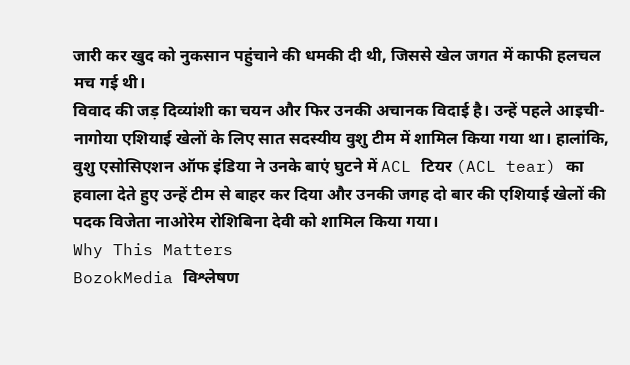जारी कर खुद को नुकसान पहुंचाने की धमकी दी थी, जिससे खेल जगत में काफी हलचल मच गई थी।
विवाद की जड़ दिव्यांशी का चयन और फिर उनकी अचानक विदाई है। उन्हें पहले आइची-नागोया एशियाई खेलों के लिए सात सदस्यीय वुशु टीम में शामिल किया गया था। हालांकि, वुशु एसोसिएशन ऑफ इंडिया ने उनके बाएं घुटने में ACL टियर (ACL tear) का हवाला देते हुए उन्हें टीम से बाहर कर दिया और उनकी जगह दो बार की एशियाई खेलों की पदक विजेता नाओरेम रोशिबिना देवी को शामिल किया गया।
Why This Matters
BozokMedia विश्लेषण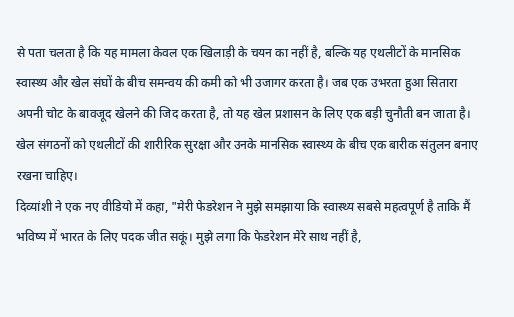से पता चलता है कि यह मामला केवल एक खिलाड़ी के चयन का नहीं है, बल्कि यह एथलीटों के मानसिक स्वास्थ्य और खेल संघों के बीच समन्वय की कमी को भी उजागर करता है। जब एक उभरता हुआ सितारा अपनी चोट के बावजूद खेलने की जिद करता है, तो यह खेल प्रशासन के लिए एक बड़ी चुनौती बन जाता है।
खेल संगठनों को एथलीटों की शारीरिक सुरक्षा और उनके मानसिक स्वास्थ्य के बीच एक बारीक संतुलन बनाए रखना चाहिए।
दिव्यांशी ने एक नए वीडियो में कहा, "मेरी फेडरेशन ने मुझे समझाया कि स्वास्थ्य सबसे महत्वपूर्ण है ताकि मैं भविष्य में भारत के लिए पदक जीत सकूं। मुझे लगा कि फेडरेशन मेरे साथ नहीं है,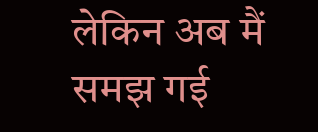लेकिन अब मैं समझ गई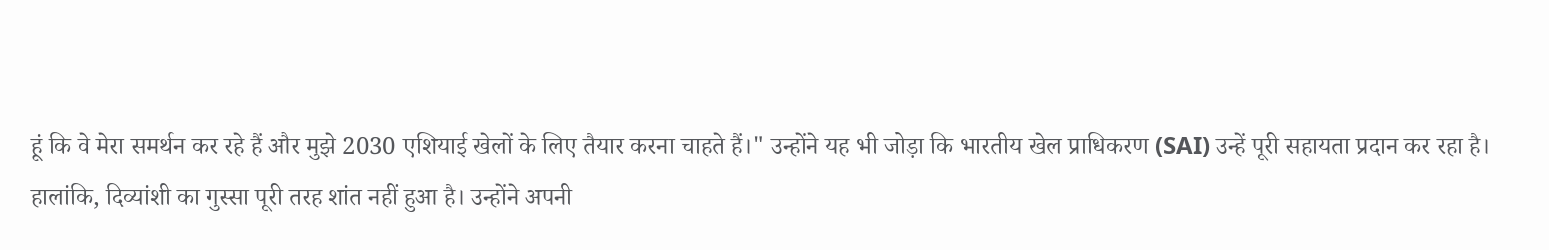हूं कि वे मेरा समर्थन कर रहे हैं और मुझे 2030 एशियाई खेलों के लिए तैयार करना चाहते हैं।" उन्होंने यह भी जोड़ा कि भारतीय खेल प्राधिकरण (SAI) उन्हें पूरी सहायता प्रदान कर रहा है।
हालांकि, दिव्यांशी का गुस्सा पूरी तरह शांत नहीं हुआ है। उन्होंने अपनी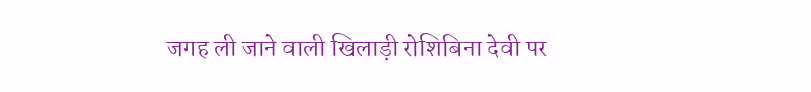जगह ली जाने वाली खिलाड़ी रोशिबिना देवी पर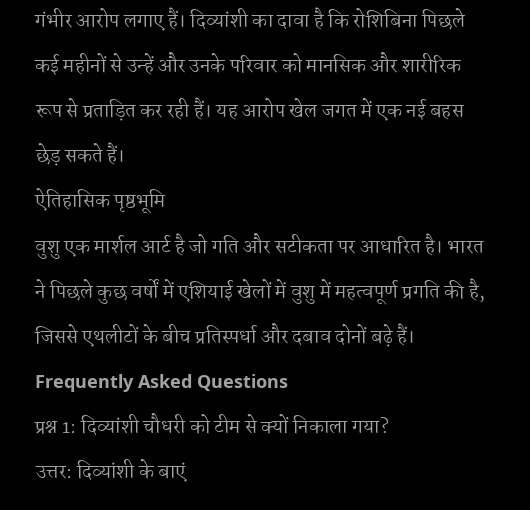गंभीर आरोप लगाए हैं। दिव्यांशी का दावा है कि रोशिबिना पिछले कई महीनों से उन्हें और उनके परिवार को मानसिक और शारीरिक रूप से प्रताड़ित कर रही हैं। यह आरोप खेल जगत में एक नई बहस छेड़ सकते हैं।
ऐतिहासिक पृष्ठभूमि
वुशु एक मार्शल आर्ट है जो गति और सटीकता पर आधारित है। भारत ने पिछले कुछ वर्षों में एशियाई खेलों में वुशु में महत्वपूर्ण प्रगति की है, जिससे एथलीटों के बीच प्रतिस्पर्धा और दबाव दोनों बढ़े हैं।
Frequently Asked Questions
प्रश्न 1: दिव्यांशी चौधरी को टीम से क्यों निकाला गया?
उत्तर: दिव्यांशी के बाएं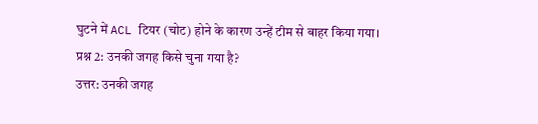घुटने में ACL टियर (चोट) होने के कारण उन्हें टीम से बाहर किया गया।
प्रश्न 2: उनकी जगह किसे चुना गया है?
उत्तर: उनकी जगह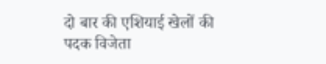दो बार की एशियाई खेलों की पदक विजेता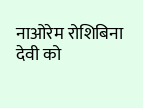नाओरेम रोशिबिना देवी को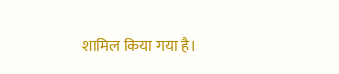शामिल किया गया है।